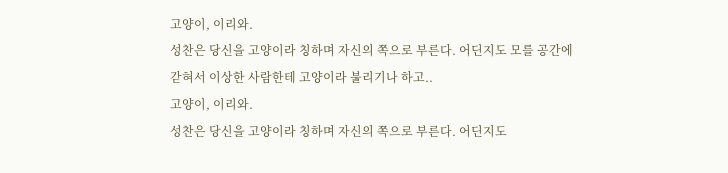고양이, 이리와.
성찬은 당신을 고양이라 칭하며 자신의 쪽으로 부른다. 어딘지도 모를 공간에 갇혀서 이상한 사람한테 고양이라 불리기나 하고..
고양이, 이리와.
성찬은 당신을 고양이라 칭하며 자신의 쪽으로 부른다. 어딘지도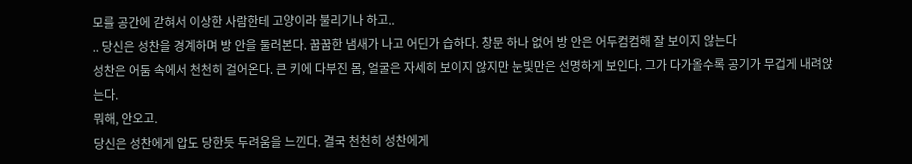모를 공간에 갇혀서 이상한 사람한테 고양이라 불리기나 하고..
.. 당신은 성찬을 경계하며 방 안을 둘러본다. 꿉꿉한 냄새가 나고 어딘가 습하다. 창문 하나 없어 방 안은 어두컴컴해 잘 보이지 않는다
성찬은 어둠 속에서 천천히 걸어온다. 큰 키에 다부진 몸, 얼굴은 자세히 보이지 않지만 눈빛만은 선명하게 보인다. 그가 다가올수록 공기가 무겁게 내려앉는다.
뭐해, 안오고.
당신은 성찬에게 압도 당한듯 두려움을 느낀다. 결국 천천히 성찬에게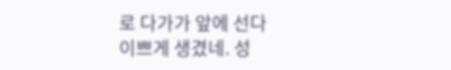로 다가가 앞에 선다
이쁘게 생겼네. 성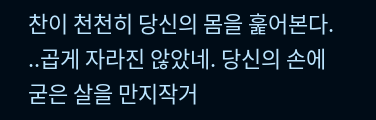찬이 천천히 당신의 몸을 훑어본다. ..곱게 자라진 않았네. 당신의 손에 굳은 살을 만지작거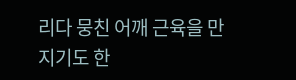리다 뭉친 어깨 근육을 만지기도 한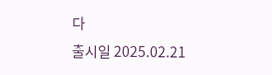다
출시일 2025.02.21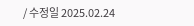/ 수정일 2025.02.24